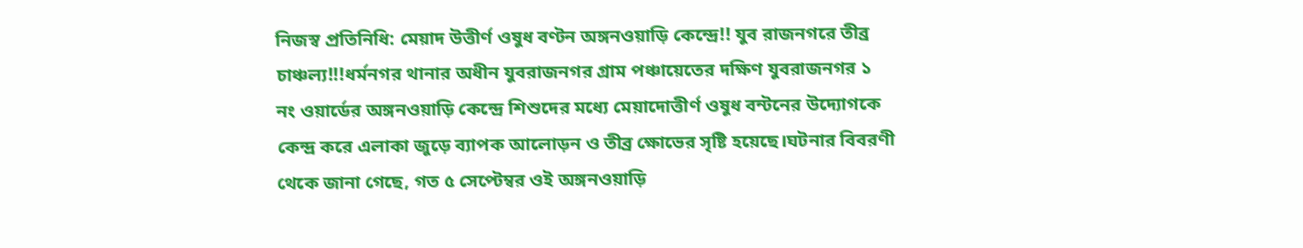নিজস্ব প্রতিনিধি: মেয়াদ উত্তীর্ণ ওষুধ বণ্টন অঙ্গনওয়াড়ি কেন্দ্রে!! যুব রাজনগরে তীব্র চাঞ্চল্য!!!ধর্মনগর থানার অধীন যুবরাজনগর গ্রাম পঞ্চায়েতের দক্ষিণ যুবরাজনগর ১ নং ওয়ার্ডের অঙ্গনওয়াড়ি কেন্দ্রে শিশুদের মধ্যে মেয়াদোত্তীর্ণ ওষুধ বন্টনের উদ্যোগকে কেন্দ্র করে এলাকা জুড়ে ব্যাপক আলোড়ন ও তীব্র ক্ষোভের সৃষ্টি হয়েছে।ঘটনার বিবরণী থেকে জানা গেছে, গত ৫ সেপ্টেম্বর ওই অঙ্গনওয়াড়ি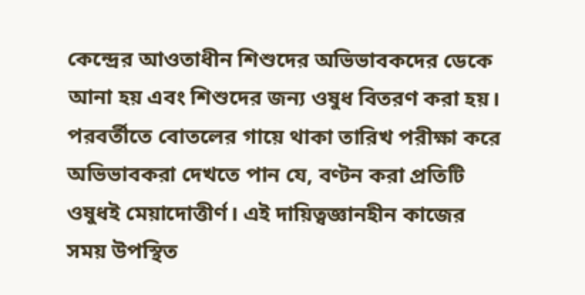কেন্দ্রের আওতাধীন শিশুদের অভিভাবকদের ডেকে আনা হয় এবং শিশুদের জন্য ওষুধ বিতরণ করা হয়। পরবর্তীতে বোতলের গায়ে থাকা তারিখ পরীক্ষা করে অভিভাবকরা দেখতে পান যে, বণ্টন করা প্রতিটি ওষুধই মেয়াদোত্তীর্ণ। এই দায়িত্বজ্ঞানহীন কাজের সময় উপস্থিত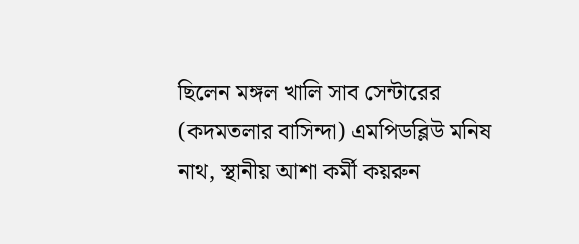ছিলেন মঙ্গল খালি সাব সেন্টারের (কদমতলার বাসিন্দা) এমপিডব্লিউ মনিষ নাথ, স্থানীয় আশা কর্মী কয়রুন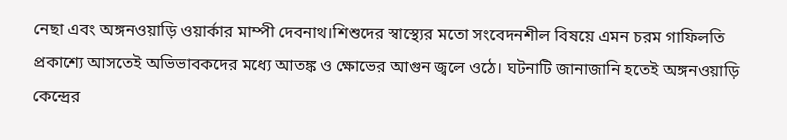নেছা এবং অঙ্গনওয়াড়ি ওয়ার্কার মাম্পী দেবনাথ।শিশুদের স্বাস্থ্যের মতো সংবেদনশীল বিষয়ে এমন চরম গাফিলতি প্রকাশ্যে আসতেই অভিভাবকদের মধ্যে আতঙ্ক ও ক্ষোভের আগুন জ্বলে ওঠে। ঘটনাটি জানাজানি হতেই অঙ্গনওয়াড়ি কেন্দ্রের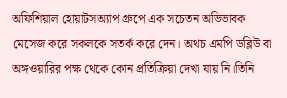অফিশিয়াল হোয়াটসঅ্যাপ গ্রুপে এক সচেতন অভিভাবক মেসেজ করে সকলকে সতর্ক করে দেন। অথচ এমপি ডব্লিউ বা অঙ্গওয়ারির পক্ষ থেকে কোন প্রতিক্রিয়া দেখা যায় নি।তিনি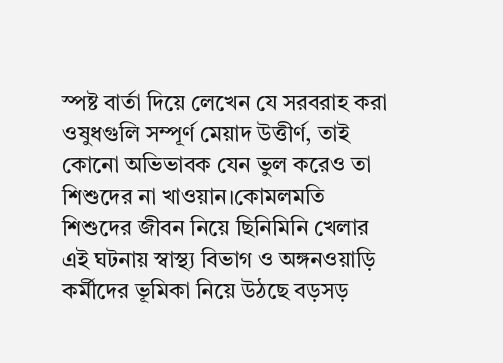স্পষ্ট বার্তা দিয়ে লেখেন যে সরবরাহ করা ওষুধগুলি সম্পূর্ণ মেয়াদ উত্তীর্ণ, তাই কোনো অভিভাবক যেন ভুল করেও তা শিশুদের না খাওয়ান।কোমলমতি শিশুদের জীবন নিয়ে ছিনিমিনি খেলার এই ঘটনায় স্বাস্থ্য বিভাগ ও অঙ্গনওয়াড়ি কর্মীদের ভূমিকা নিয়ে উঠছে বড়সড়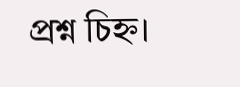প্রশ্ন চিহ্ন।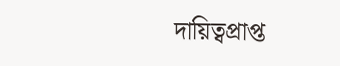দায়িত্বপ্রাপ্ত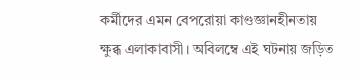কর্মীদের এমন বেপরোয়া কাণ্ডজ্ঞানহীনতায় ক্ষুব্ধ এলাকাবাসী। অবিলম্বে এই ঘটনায় জড়িত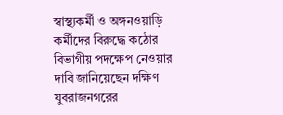স্বাস্থ্যকর্মী ও অঙ্গনওয়াড়ি কর্মীদের বিরুদ্ধে কঠোর বিভাগীয় পদক্ষেপ নেওয়ার দাবি জানিয়েছেন দক্ষিণ যুবরাজনগরের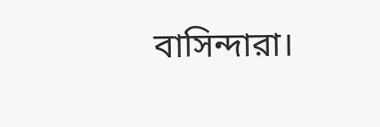বাসিন্দারা।